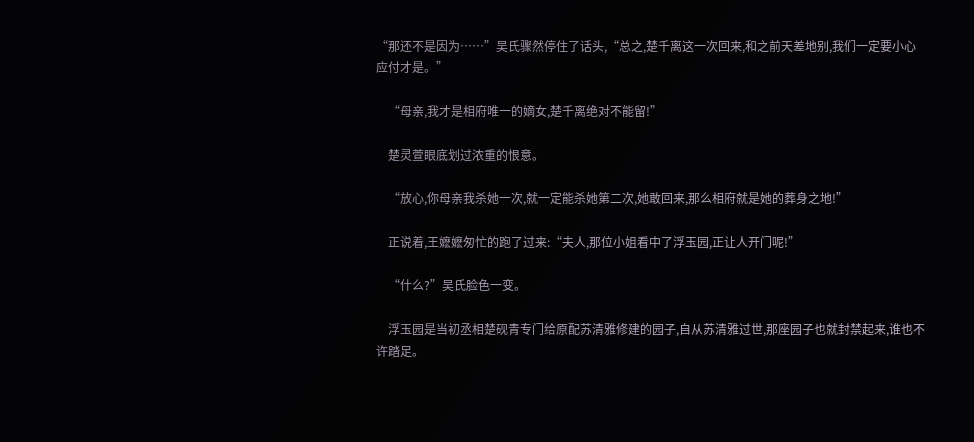“那还不是因为……”吴氏骤然停住了话头,“总之,楚千离这一次回来,和之前天差地别,我们一定要小心应付才是。”

    “母亲,我才是相府唯一的嫡女,楚千离绝对不能留!”

    楚灵萱眼底划过浓重的恨意。

    “放心,你母亲我杀她一次,就一定能杀她第二次,她敢回来,那么相府就是她的葬身之地!”

    正说着,王嬷嬷匆忙的跑了过来:“夫人,那位小姐看中了浮玉园,正让人开门呢!”

    “什么?”吴氏脸色一变。

    浮玉园是当初丞相楚砚青专门给原配苏清雅修建的园子,自从苏清雅过世,那座园子也就封禁起来,谁也不许踏足。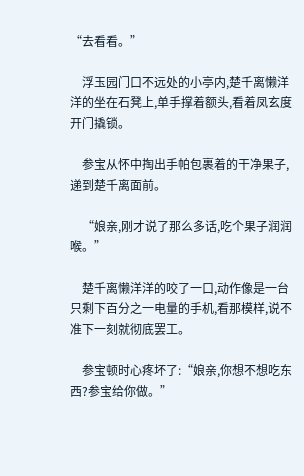“去看看。”

    浮玉园门口不远处的小亭内,楚千离懒洋洋的坐在石凳上,单手撑着额头,看着凤玄度开门撬锁。

    参宝从怀中掏出手帕包裹着的干净果子,递到楚千离面前。

    “娘亲,刚才说了那么多话,吃个果子润润喉。”

    楚千离懒洋洋的咬了一口,动作像是一台只剩下百分之一电量的手机,看那模样,说不准下一刻就彻底罢工。

    参宝顿时心疼坏了:“娘亲,你想不想吃东西?参宝给你做。”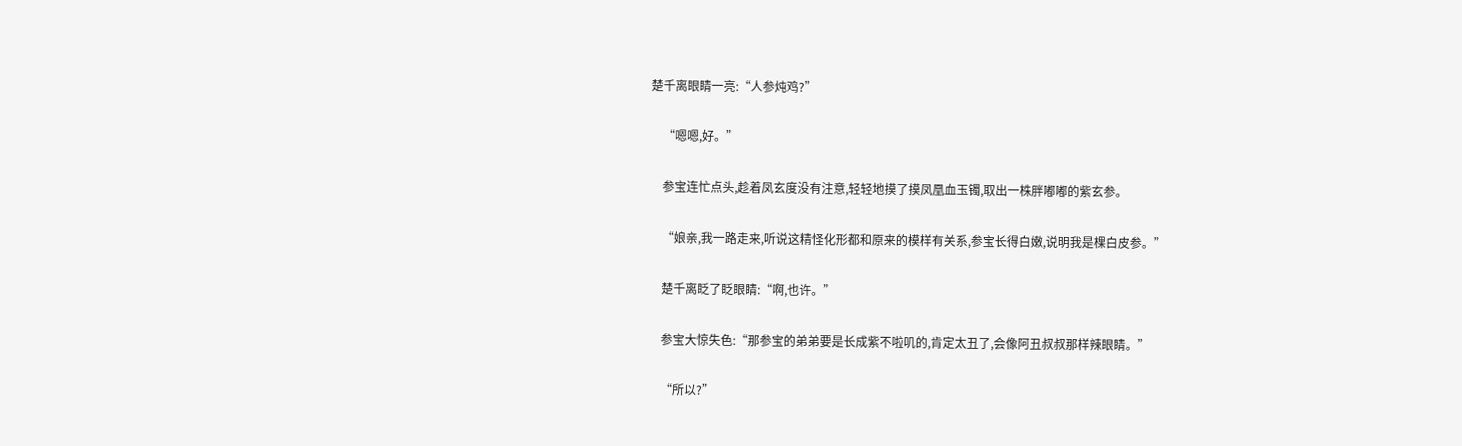楚千离眼睛一亮:“人参炖鸡?”

    “嗯嗯,好。”

    参宝连忙点头,趁着凤玄度没有注意,轻轻地摸了摸凤凰血玉镯,取出一株胖嘟嘟的紫玄参。

    “娘亲,我一路走来,听说这精怪化形都和原来的模样有关系,参宝长得白嫩,说明我是棵白皮参。”

    楚千离眨了眨眼睛:“啊,也许。”

    参宝大惊失色:“那参宝的弟弟要是长成紫不啦叽的,肯定太丑了,会像阿丑叔叔那样辣眼睛。”

    “所以?”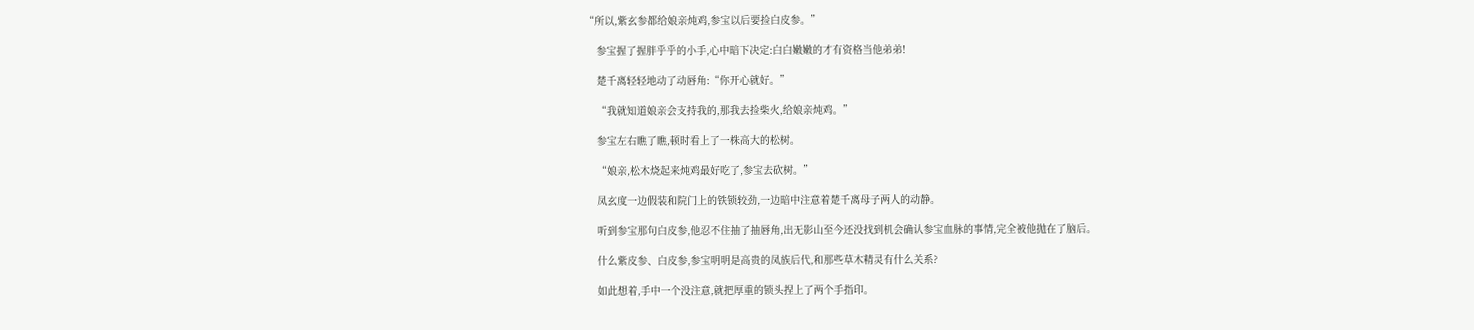“所以,紫玄参都给娘亲炖鸡,参宝以后要捡白皮参。”

    参宝握了握胖乎乎的小手,心中暗下决定:白白嫩嫩的才有资格当他弟弟!

    楚千离轻轻地动了动唇角:“你开心就好。”

    “我就知道娘亲会支持我的,那我去捡柴火,给娘亲炖鸡。”

    参宝左右瞧了瞧,顿时看上了一株高大的松树。

    “娘亲,松木烧起来炖鸡最好吃了,参宝去砍树。”

    凤玄度一边假装和院门上的铁锁较劲,一边暗中注意着楚千离母子两人的动静。

    听到参宝那句白皮参,他忍不住抽了抽唇角,出无影山至今还没找到机会确认参宝血脉的事情,完全被他抛在了脑后。

    什么紫皮参、白皮参,参宝明明是高贵的凤族后代,和那些草木精灵有什么关系?

    如此想着,手中一个没注意,就把厚重的锁头捏上了两个手指印。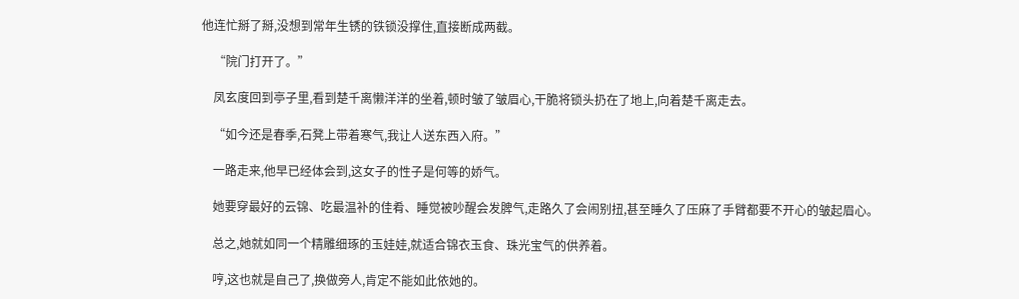他连忙掰了掰,没想到常年生锈的铁锁没撑住,直接断成两截。

    “院门打开了。”

    凤玄度回到亭子里,看到楚千离懒洋洋的坐着,顿时皱了皱眉心,干脆将锁头扔在了地上,向着楚千离走去。

    “如今还是春季,石凳上带着寒气,我让人送东西入府。”

    一路走来,他早已经体会到,这女子的性子是何等的娇气。

    她要穿最好的云锦、吃最温补的佳肴、睡觉被吵醒会发脾气,走路久了会闹别扭,甚至睡久了压麻了手臂都要不开心的皱起眉心。

    总之,她就如同一个精雕细琢的玉娃娃,就适合锦衣玉食、珠光宝气的供养着。

    哼,这也就是自己了,换做旁人,肯定不能如此依她的。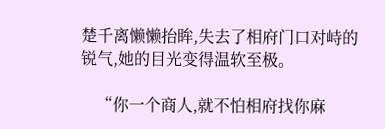楚千离懒懒抬眸,失去了相府门口对峙的锐气,她的目光变得温软至极。

    “你一个商人,就不怕相府找你麻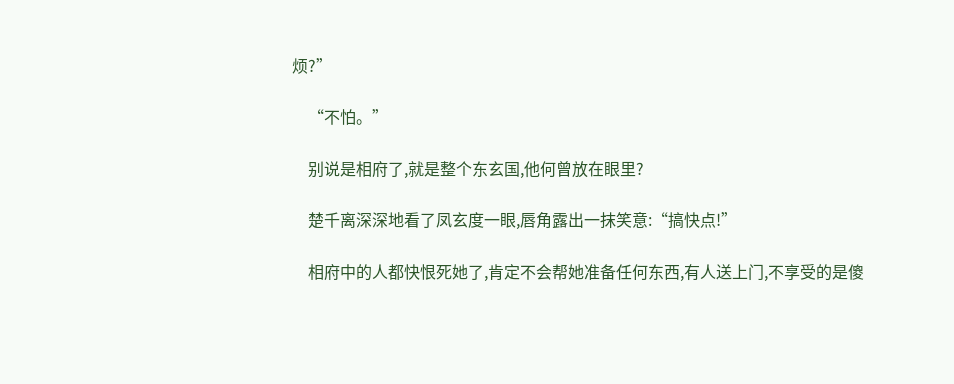烦?”

    “不怕。”

    别说是相府了,就是整个东玄国,他何曾放在眼里?

    楚千离深深地看了凤玄度一眼,唇角露出一抹笑意:“搞快点!”

    相府中的人都快恨死她了,肯定不会帮她准备任何东西,有人送上门,不享受的是傻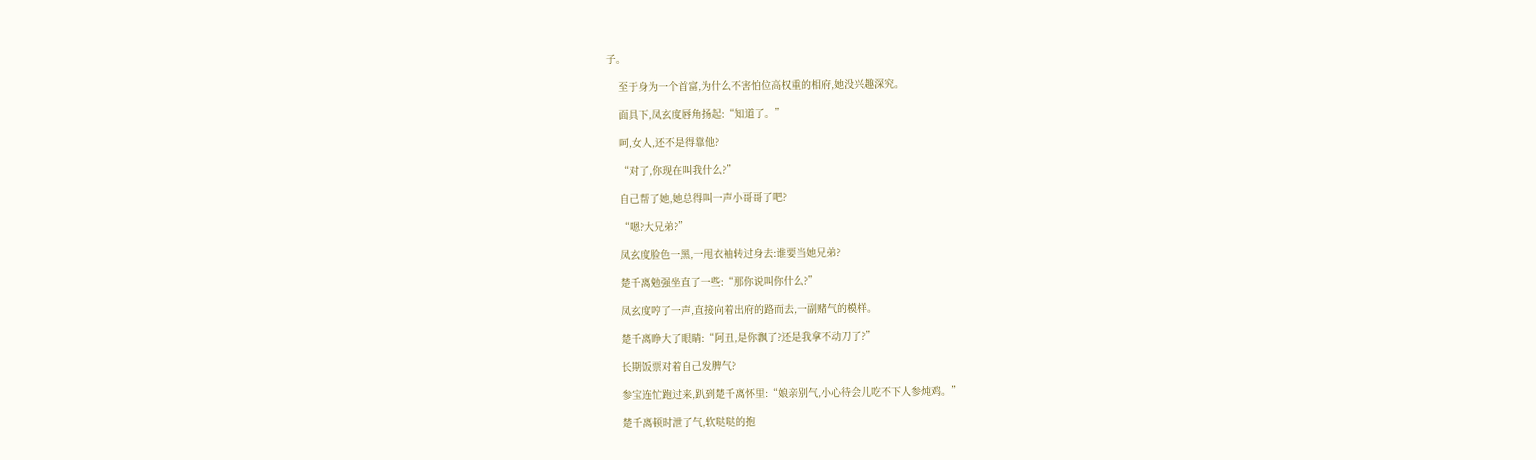子。

    至于身为一个首富,为什么不害怕位高权重的相府,她没兴趣深究。

    面具下,凤玄度唇角扬起:“知道了。”

    呵,女人,还不是得靠他?

    “对了,你现在叫我什么?”

    自己帮了她,她总得叫一声小哥哥了吧?

    “嗯?大兄弟?”

    凤玄度脸色一黑,一甩衣袖转过身去:谁要当她兄弟?

    楚千离勉强坐直了一些:“那你说叫你什么?”

    凤玄度哼了一声,直接向着出府的路而去,一副赌气的模样。

    楚千离睁大了眼睛:“阿丑,是你飘了?还是我拿不动刀了?”

    长期饭票对着自己发脾气?

    参宝连忙跑过来,趴到楚千离怀里:“娘亲别气,小心待会儿吃不下人参炖鸡。”

    楚千离顿时泄了气,软哒哒的抱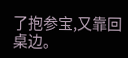了抱参宝,又靠回桌边。